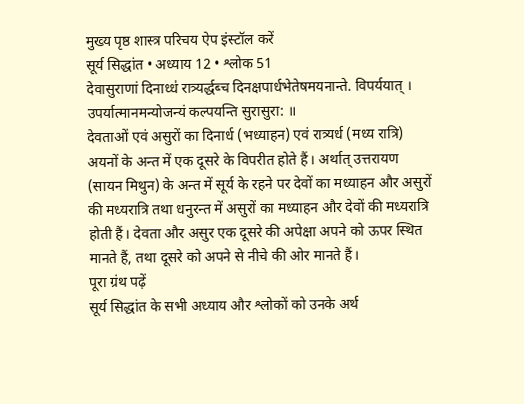मुख्य पृष्ठ शास्त्र परिचय ऐप इंस्टॉल करें
सूर्य सिद्धांत • अध्याय 12 • श्लोक 51
देवासुराणां दिनाध्ध॑ रात्र्यर्द्धब्च दिनक्षपार्धभेतेषमयनान्ते. विपर्ययात्‌ । उपर्यात्मानमन्योजन्यं कल्पयन्ति सुरासुरा: ॥
देवताओं एवं असुरों का दिनार्ध (भध्याहन) एवं रात्र्यर्ध (मध्य रात्रि) अयनों के अन्त में एक दूसरे के विपरीत होते हैं। अर्थात्‌ उत्तरायण (सायन मिथुन) के अन्त में सूर्य के रहने पर देवों का मध्याहन और असुरों की मध्यरात्रि तथा धनुरन्त में असुरों का मध्याहन और देवों की मध्यरात्रि होती हैं। देवता और असुर एक दूसरे की अपेक्षा अपने को ऊपर स्थित मानते हैं, तथा दूसरे को अपने से नीचे की ओर मानते हैं।
पूरा ग्रंथ पढ़ें
सूर्य सिद्धांत के सभी अध्याय और श्लोकों को उनके अर्थ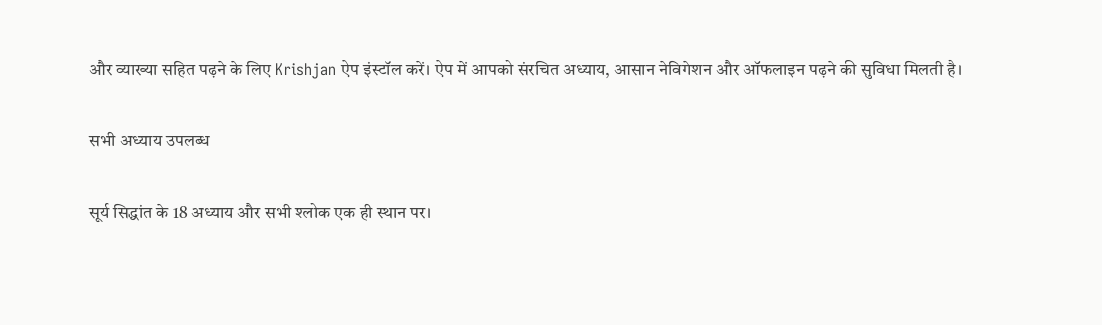और व्याख्या सहित पढ़ने के लिए Krishjan ऐप इंस्टॉल करें। ऐप में आपको संरचित अध्याय, आसान नेविगेशन और ऑफलाइन पढ़ने की सुविधा मिलती है।

सभी अध्याय उपलब्ध

सूर्य सिद्धांत के 18 अध्याय और सभी श्लोक एक ही स्थान पर।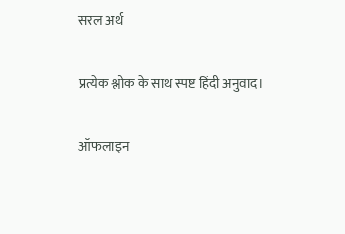सरल अर्थ

प्रत्येक श्लोक के साथ स्पष्ट हिंदी अनुवाद।

ऑफलाइन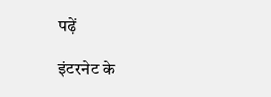पढ़ें

इंटरनेट के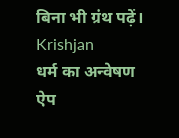बिना भी ग्रंथ पढ़ें।
Krishjan
धर्म का अन्वेषण
ऐप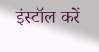इंस्टॉल करें